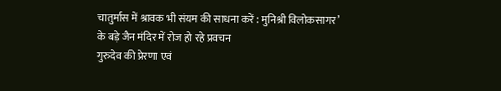चातुर्मास में श्रावक भी संयम की साधना करें : मुनिश्री विलोकसागर’ के बड़े जैन मंदिर में रोज हो रहे प्रवचन
गुरुदेव की प्रेरणा एवं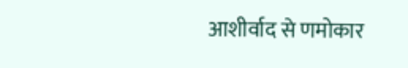आशीर्वाद से णमोकार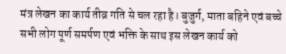मंत्र लेखन का कार्य तीव्र गति से चल रहा है। बुजुर्ग, माता बहिने एवं बच्चे सभी लोग पूर्ण समर्पण एवं भक्ति के साथ इस लेखन कार्य को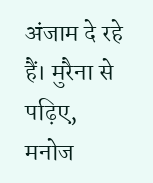अंजाम दे रहे हैं। मुरैना से पढ़िए, मनोज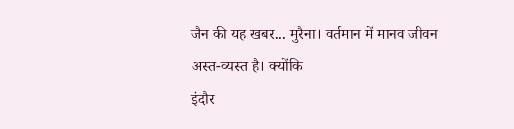जैन की यह खबर... मुरैना। वर्तमान में मानव जीवन अस्त-व्यस्त है। क्योंकि
इंदौर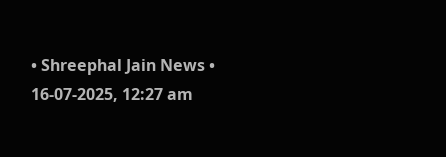• Shreephal Jain News • 16-07-2025, 12:27 am